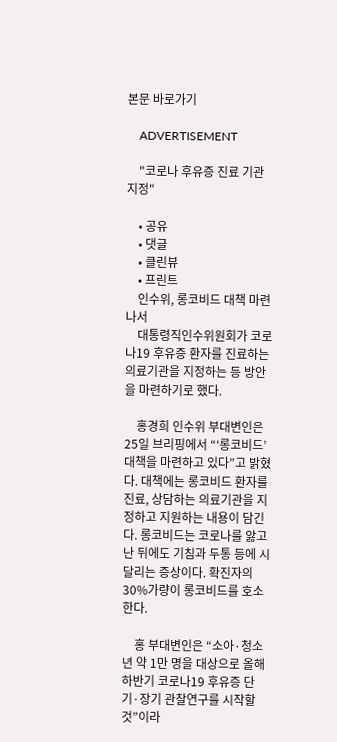본문 바로가기

    ADVERTISEMENT

    "코로나 후유증 진료 기관 지정"

    • 공유
    • 댓글
    • 클린뷰
    • 프린트
    인수위, 롱코비드 대책 마련 나서
    대통령직인수위원회가 코로나19 후유증 환자를 진료하는 의료기관을 지정하는 등 방안을 마련하기로 했다.

    홍경희 인수위 부대변인은 25일 브리핑에서 “‘롱코비드’ 대책을 마련하고 있다”고 밝혔다. 대책에는 롱코비드 환자를 진료, 상담하는 의료기관을 지정하고 지원하는 내용이 담긴다. 롱코비드는 코로나를 앓고 난 뒤에도 기침과 두통 등에 시달리는 증상이다. 확진자의 30%가량이 롱코비드를 호소한다.

    홍 부대변인은 “소아·청소년 약 1만 명을 대상으로 올해 하반기 코로나19 후유증 단기·장기 관찰연구를 시작할 것”이라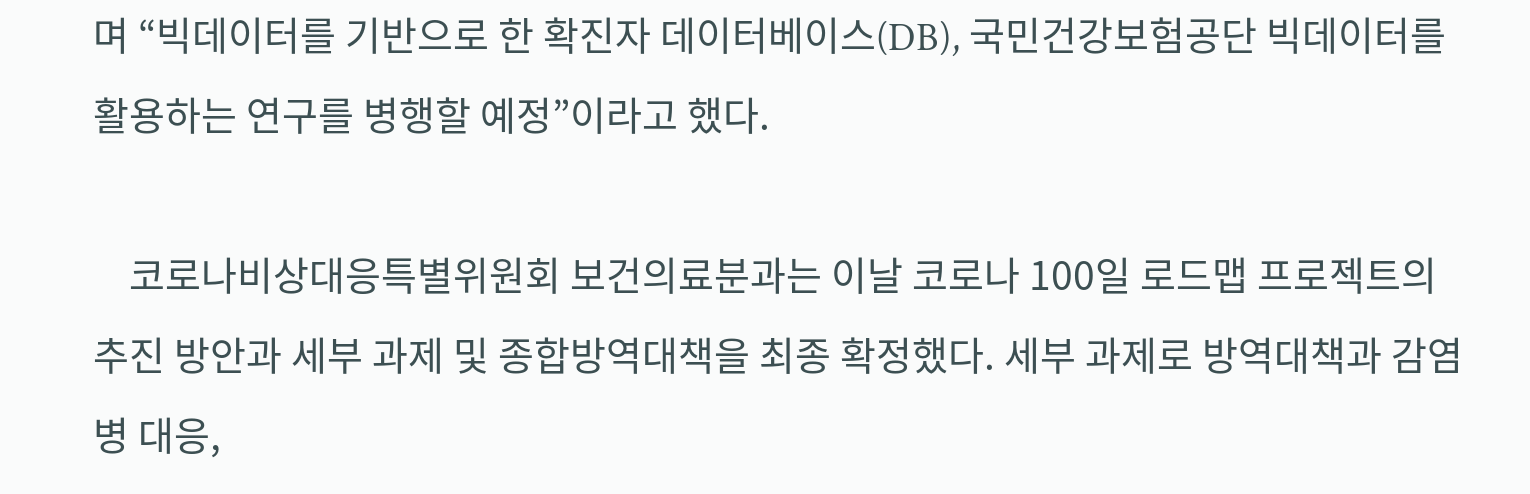며 “빅데이터를 기반으로 한 확진자 데이터베이스(DB), 국민건강보험공단 빅데이터를 활용하는 연구를 병행할 예정”이라고 했다.

    코로나비상대응특별위원회 보건의료분과는 이날 코로나 100일 로드맵 프로젝트의 추진 방안과 세부 과제 및 종합방역대책을 최종 확정했다. 세부 과제로 방역대책과 감염병 대응,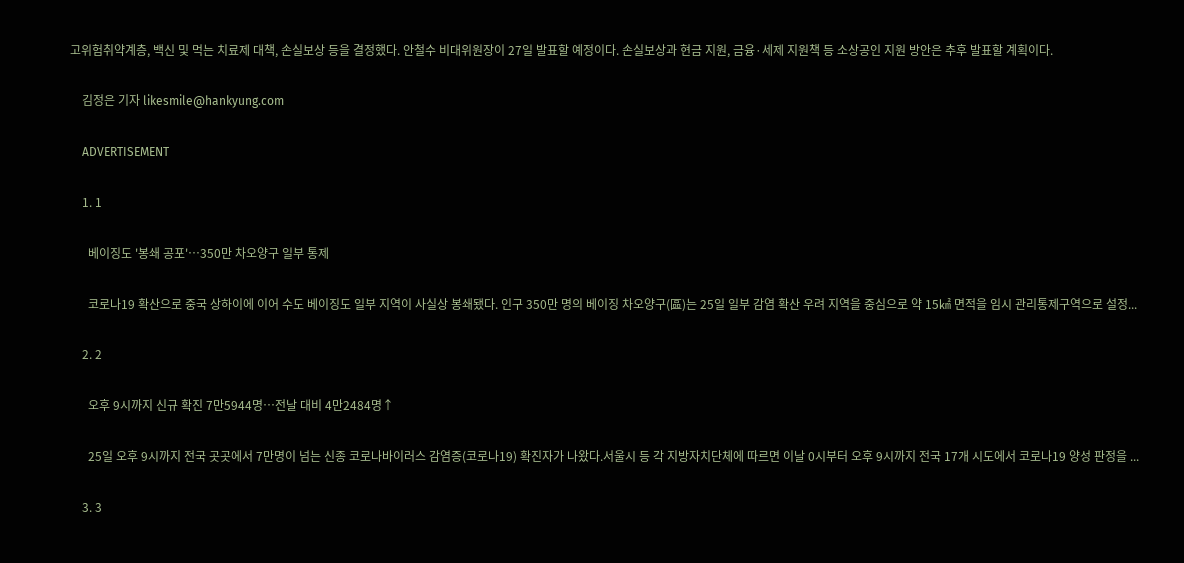고위험취약계층, 백신 및 먹는 치료제 대책, 손실보상 등을 결정했다. 안철수 비대위원장이 27일 발표할 예정이다. 손실보상과 현금 지원, 금융·세제 지원책 등 소상공인 지원 방안은 추후 발표할 계획이다.

    김정은 기자 likesmile@hankyung.com

    ADVERTISEMENT

    1. 1

      베이징도 '봉쇄 공포'…350만 차오양구 일부 통제

      코로나19 확산으로 중국 상하이에 이어 수도 베이징도 일부 지역이 사실상 봉쇄됐다. 인구 350만 명의 베이징 차오양구(區)는 25일 일부 감염 확산 우려 지역을 중심으로 약 15㎢ 면적을 임시 관리통제구역으로 설정...

    2. 2

      오후 9시까지 신규 확진 7만5944명…전날 대비 4만2484명↑

      25일 오후 9시까지 전국 곳곳에서 7만명이 넘는 신종 코로나바이러스 감염증(코로나19) 확진자가 나왔다.서울시 등 각 지방자치단체에 따르면 이날 0시부터 오후 9시까지 전국 17개 시도에서 코로나19 양성 판정을 ...

    3. 3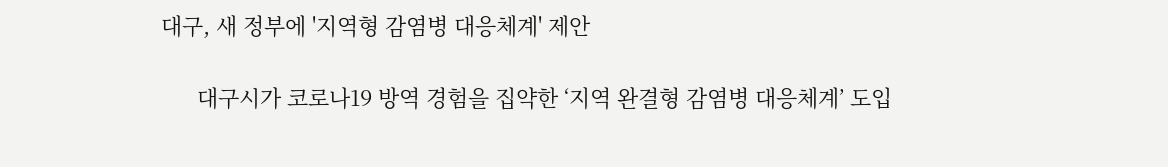대구, 새 정부에 '지역형 감염병 대응체계' 제안

      대구시가 코로나19 방역 경험을 집약한 ‘지역 완결형 감염병 대응체계’ 도입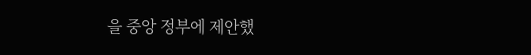을 중앙 정부에 제안했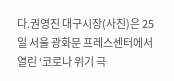다.권영진 대구시장(사진)은 25일 서울 광화문 프레스센터에서 열린 ‘코로나 위기 극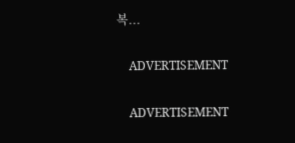복...

    ADVERTISEMENT

    ADVERTISEMENT